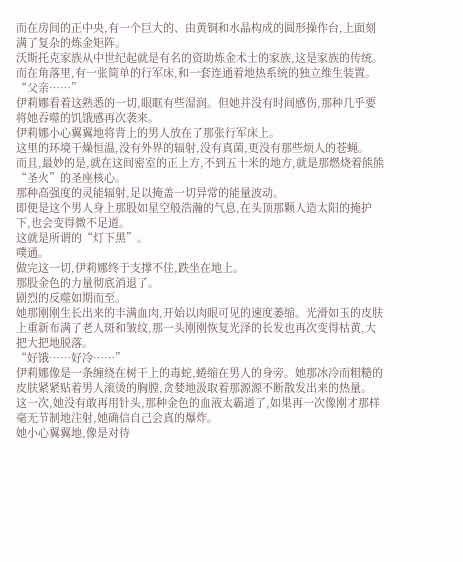而在房间的正中央,有一个巨大的、由黄铜和水晶构成的圆形操作台,上面刻满了复杂的炼金矩阵。
沃斯托克家族从中世纪起就是有名的资助炼金术士的家族,这是家族的传统。
而在角落里,有一张简单的行军床,和一套连通着地热系统的独立维生装置。
“父亲……”
伊莉娜看着这熟悉的一切,眼眶有些湿润。但她并没有时间感伤,那种几乎要将她吞噬的饥饿感再次袭来。
伊莉娜小心翼翼地将背上的男人放在了那张行军床上。
这里的环境干燥恒温,没有外界的辐射,没有真菌,更没有那些烦人的苍蝇。
而且,最妙的是,就在这间密室的正上方,不到五十米的地方,就是那燃烧着熊熊“圣火”的圣座核心。
那种高强度的灵能辐射,足以掩盖一切异常的能量波动。
即便是这个男人身上那股如星空般浩瀚的气息,在头顶那颗人造太阳的掩护下,也会变得微不足道。
这就是所谓的“灯下黑”。
噗通。
做完这一切,伊莉娜终于支撑不住,跌坐在地上。
那股金色的力量彻底消退了。
剧烈的反噬如期而至。
她那刚刚生长出来的丰满血肉,开始以肉眼可见的速度萎缩。光滑如玉的皮肤上重新布满了老人斑和皱纹,那一头刚刚恢复光泽的长发也再次变得枯黄,大把大把地脱落。
“好饿……好冷……”
伊莉娜像是一条缠绕在树干上的毒蛇,蜷缩在男人的身旁。她那冰冷而粗糙的皮肤紧紧贴着男人滚烫的胸膛,贪婪地汲取着那源源不断散发出来的热量。
这一次,她没有敢再用针头,那种金色的血液太霸道了,如果再一次像刚才那样毫无节制地注射,她确信自己会真的爆炸。
她小心翼翼地,像是对待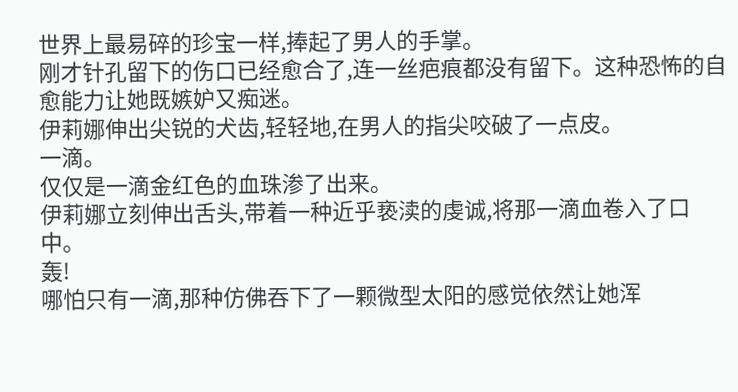世界上最易碎的珍宝一样,捧起了男人的手掌。
刚才针孔留下的伤口已经愈合了,连一丝疤痕都没有留下。这种恐怖的自愈能力让她既嫉妒又痴迷。
伊莉娜伸出尖锐的犬齿,轻轻地,在男人的指尖咬破了一点皮。
一滴。
仅仅是一滴金红色的血珠渗了出来。
伊莉娜立刻伸出舌头,带着一种近乎亵渎的虔诚,将那一滴血卷入了口中。
轰!
哪怕只有一滴,那种仿佛吞下了一颗微型太阳的感觉依然让她浑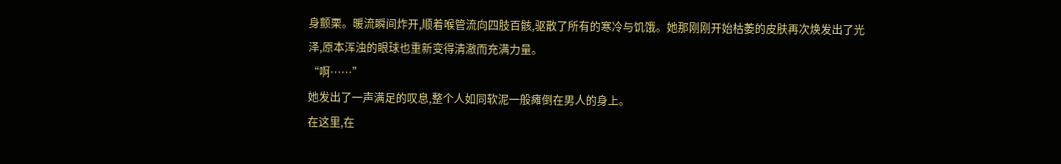身颤栗。暖流瞬间炸开,顺着喉管流向四肢百骸,驱散了所有的寒冷与饥饿。她那刚刚开始枯萎的皮肤再次焕发出了光泽,原本浑浊的眼球也重新变得清澈而充满力量。
“啊……”
她发出了一声满足的叹息,整个人如同软泥一般瘫倒在男人的身上。
在这里,在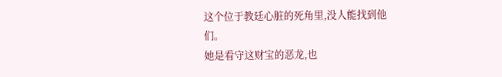这个位于教廷心脏的死角里,没人能找到他们。
她是看守这财宝的恶龙,也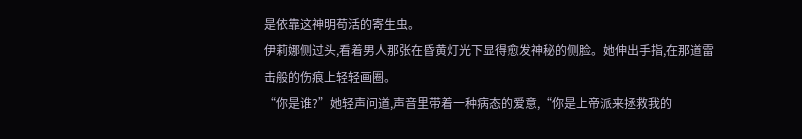是依靠这神明苟活的寄生虫。
伊莉娜侧过头,看着男人那张在昏黄灯光下显得愈发神秘的侧脸。她伸出手指,在那道雷击般的伤痕上轻轻画圈。
“你是谁?”她轻声问道,声音里带着一种病态的爱意,“你是上帝派来拯救我的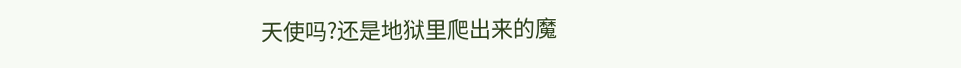天使吗?还是地狱里爬出来的魔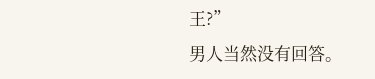王?”
男人当然没有回答。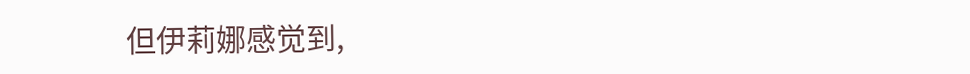但伊莉娜感觉到,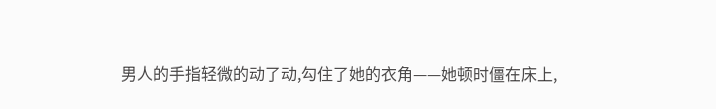男人的手指轻微的动了动,勾住了她的衣角——她顿时僵在床上,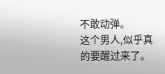不敢动弹。
这个男人,似乎真的要醒过来了。